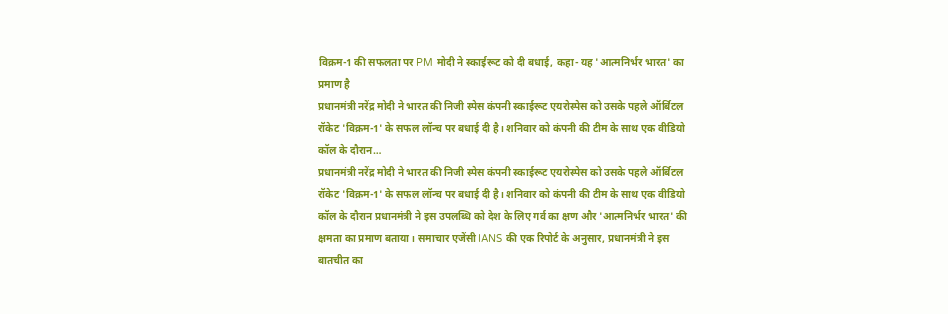विक्रम-1 की सफलता पर PM मोदी ने स्काईरूट को दी बधाई, कहा- यह 'आत्मनिर्भर भारत' का प्रमाण है
प्रधानमंत्री नरेंद्र मोदी ने भारत की निजी स्पेस कंपनी स्काईरूट एयरोस्पेस को उसके पहले ऑर्बिटल रॉकेट 'विक्रम-1' के सफल लॉन्च पर बधाई दी है। शनिवार को कंपनी की टीम के साथ एक वीडियो कॉल के दौरान…
प्रधानमंत्री नरेंद्र मोदी ने भारत की निजी स्पेस कंपनी स्काईरूट एयरोस्पेस को उसके पहले ऑर्बिटल रॉकेट 'विक्रम-1' के सफल लॉन्च पर बधाई दी है। शनिवार को कंपनी की टीम के साथ एक वीडियो कॉल के दौरान प्रधानमंत्री ने इस उपलब्धि को देश के लिए गर्व का क्षण और 'आत्मनिर्भर भारत' की क्षमता का प्रमाण बताया। समाचार एजेंसी IANS की एक रिपोर्ट के अनुसार, प्रधानमंत्री ने इस बातचीत का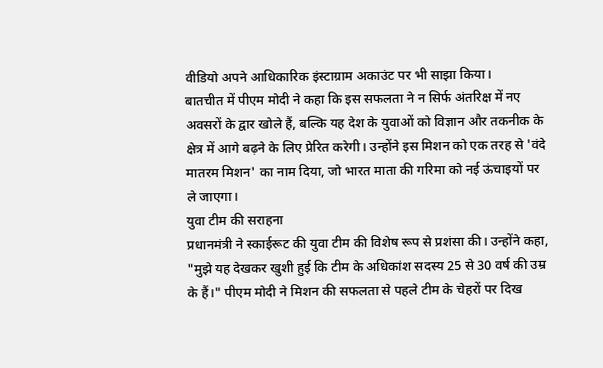वीडियो अपने आधिकारिक इंस्टाग्राम अकाउंट पर भी साझा किया।
बातचीत में पीएम मोदी ने कहा कि इस सफलता ने न सिर्फ अंतरिक्ष में नए अवसरों के द्वार खोले हैं, बल्कि यह देश के युवाओं को विज्ञान और तकनीक के क्षेत्र में आगे बढ़ने के लिए प्रेरित करेगी। उन्होंने इस मिशन को एक तरह से 'वंदे मातरम मिशन' का नाम दिया, जो भारत माता की गरिमा को नई ऊंचाइयों पर ले जाएगा।
युवा टीम की सराहना
प्रधानमंत्री ने स्काईरूट की युवा टीम की विशेष रूप से प्रशंसा की। उन्होंने कहा, "मुझे यह देखकर खुशी हुई कि टीम के अधिकांश सदस्य 25 से 30 वर्ष की उम्र के हैं।" पीएम मोदी ने मिशन की सफलता से पहले टीम के चेहरों पर दिख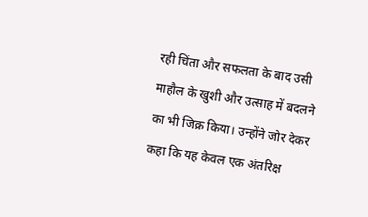रही चिंता और सफलता के बाद उसी माहौल के खुशी और उत्साह में बदलने का भी जिक्र किया। उन्होंने जोर देकर कहा कि यह केवल एक अंतरिक्ष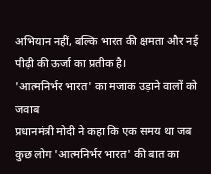अभियान नहीं, बल्कि भारत की क्षमता और नई पीढ़ी की ऊर्जा का प्रतीक है।
'आत्मनिर्भर भारत' का मजाक उड़ाने वालों को जवाब
प्रधानमंत्री मोदी ने कहा कि एक समय था जब कुछ लोग 'आत्मनिर्भर भारत' की बात का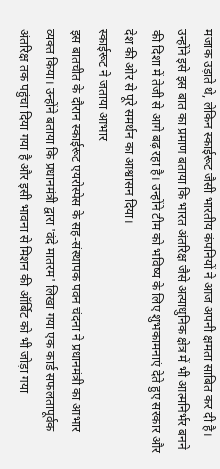मजाक उड़ाते थे, लेकिन स्काईरूट जैसी भारतीय कंपनियों ने आज अपनी क्षमता साबित कर दी है। उन्होंने इसे इस बात का प्रमाण बताया कि भारत अंतरिक्ष जैसे अत्याधुनिक क्षेत्र में भी आत्मनिर्भर बनने की दिशा में तेजी से आगे बढ़ रहा है। उन्होंने टीम को भविष्य के लिए शुभकामनाएं देते हुए सरकार और देश की ओर से पूरे समर्थन का आश्वासन दिया।
स्काईरूट ने जताया आभार
इस बातचीत के दौरान स्काईरूट एयरोस्पेस के सह-संस्थापक पवन चंदना ने प्रधानमंत्री का आभार व्यक्त किया। उन्होंने बताया कि प्रधानमंत्री द्वारा 'वंदे मातरम' लिखा गया एक कार्ड सफलतापूर्वक अंतरिक्ष तक पहुंचा दिया गया है और इसी भावना से मिशन की ऑर्बिट को भी जोड़ा गया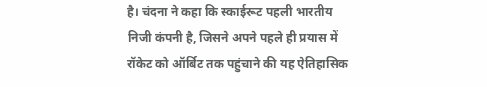है। चंदना ने कहा कि स्काईरूट पहली भारतीय निजी कंपनी है, जिसने अपने पहले ही प्रयास में रॉकेट को ऑर्बिट तक पहुंचाने की यह ऐतिहासिक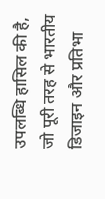उपलब्धि हासिल की है, जो पूरी तरह से भारतीय डिजाइन और प्रतिभा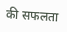की सफलता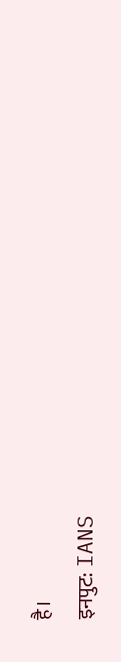है।
इनपुट: IANS